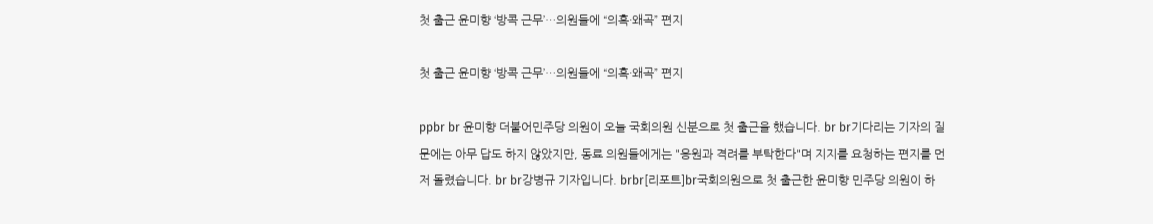첫 출근 윤미향 ‘방콕 근무’…의원들에 “의혹·왜곡” 편지

첫 출근 윤미향 ‘방콕 근무’…의원들에 “의혹·왜곡” 편지

ppbr br 윤미향 더불어민주당 의원이 오늘 국회의원 신분으로 첫 출근을 했습니다. br br기다리는 기자의 질문에는 아무 답도 하지 않았지만, 동료 의원들에게는 "응원과 격려를 부탁한다"며 지지를 요청하는 편지를 먼저 돌렸습니다. br br강병규 기자입니다. brbr[리포트]br국회의원으로 첫 출근한 윤미향 민주당 의원이 하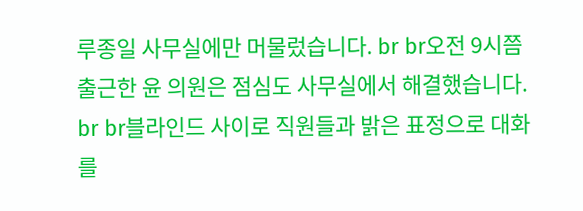루종일 사무실에만 머물렀습니다. br br오전 9시쯤 출근한 윤 의원은 점심도 사무실에서 해결했습니다. br br블라인드 사이로 직원들과 밝은 표정으로 대화를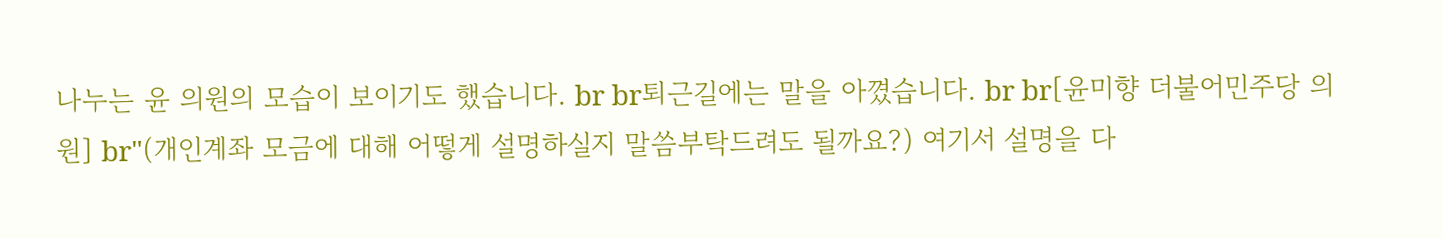나누는 윤 의원의 모습이 보이기도 했습니다. br br퇴근길에는 말을 아꼈습니다. br br[윤미향 더불어민주당 의원] br"(개인계좌 모금에 대해 어떻게 설명하실지 말씀부탁드려도 될까요?) 여기서 설명을 다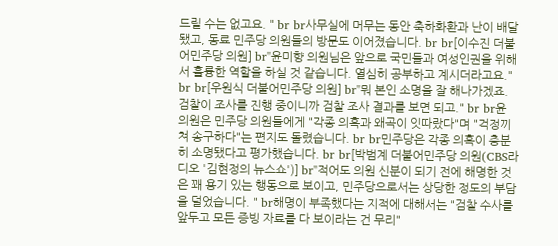드릴 수는 없고요. " br br사무실에 머무는 동안 축하화환과 난이 배달됐고, 동료 민주당 의원들의 방문도 이어졌습니다. br br[이수진 더불어민주당 의원] br"윤미향 의원님은 앞으로 국민들과 여성인권을 위해서 훌륭한 역할을 하실 것 같습니다. 열심히 공부하고 계시더라고요." br br[우원식 더불어민주당 의원] br"뭐 본인 소명을 잘 해나가겠죠. 검찰이 조사를 진행 중이니까 검찰 조사 결과를 보면 되고." br br윤 의원은 민주당 의원들에게 "각종 의혹과 왜곡이 잇따랐다"며 "걱정끼쳐 송구하다"는 편지도 돌렸습니다. br br민주당은 각종 의혹이 충분히 소명됐다고 평가했습니다. br br[박범계 더불어민주당 의원(CBS라디오 '김현정의 뉴스쇼')] br"적어도 의원 신분이 되기 전에 해명한 것은 꽤 용기 있는 행동으로 보이고, 민주당으로서는 상당한 정도의 부담을 덜었습니다. " br해명이 부족했다는 지적에 대해서는 "검찰 수사를 앞두고 모든 증빙 자료를 다 보이라는 건 무리"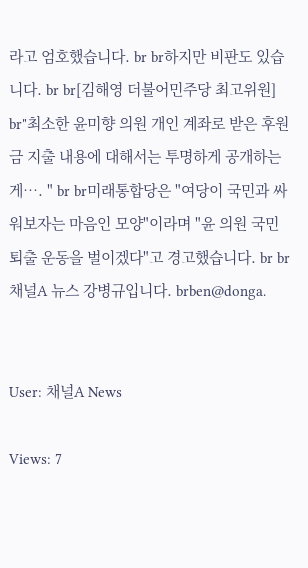라고 엄호했습니다. br br하지만 비판도 있습니다. br br[김해영 더불어민주당 최고위원] br"최소한 윤미향 의원 개인 계좌로 받은 후원금 지출 내용에 대해서는 투명하게 공개하는 게…. " br br미래통합당은 "여당이 국민과 싸워보자는 마음인 모양"이라며 "윤 의원 국민 퇴출 운동을 벌이겠다"고 경고했습니다. br br채널A 뉴스 강병규입니다. brben@donga.


User: 채널A News

Views: 7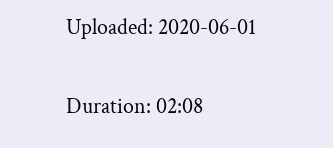Uploaded: 2020-06-01

Duration: 02:08